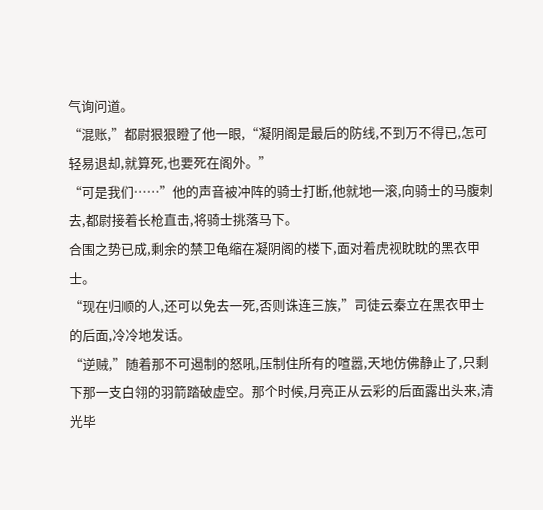气询问道。
“混账,”都尉狠狠瞪了他一眼,“凝阴阁是最后的防线,不到万不得已,怎可轻易退却,就算死,也要死在阁外。”
“可是我们……”他的声音被冲阵的骑士打断,他就地一滚,向骑士的马腹刺去,都尉接着长枪直击,将骑士挑落马下。
合围之势已成,剩余的禁卫龟缩在凝阴阁的楼下,面对着虎视眈眈的黑衣甲士。
“现在归顺的人,还可以免去一死,否则诛连三族,”司徒云秦立在黑衣甲士的后面,冷冷地发话。
“逆贼,”随着那不可遏制的怒吼,压制住所有的喧嚣,天地仿佛静止了,只剩下那一支白翎的羽箭踏破虚空。那个时候,月亮正从云彩的后面露出头来,清光毕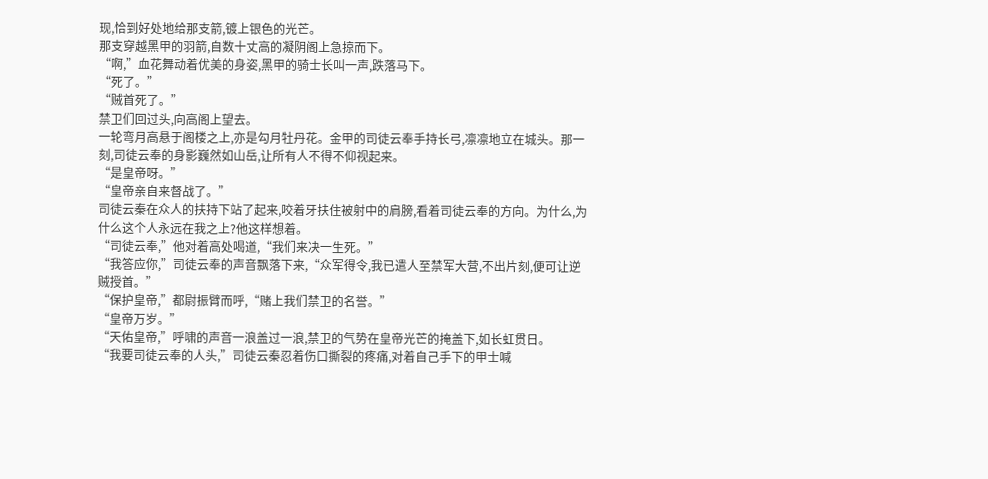现,恰到好处地给那支箭,镀上银色的光芒。
那支穿越黑甲的羽箭,自数十丈高的凝阴阁上急掠而下。
“啊,”血花舞动着优美的身姿,黑甲的骑士长叫一声,跌落马下。
“死了。”
“贼首死了。”
禁卫们回过头,向高阁上望去。
一轮弯月高悬于阁楼之上,亦是勾月牡丹花。金甲的司徒云奉手持长弓,凛凛地立在城头。那一刻,司徒云奉的身影巍然如山岳,让所有人不得不仰视起来。
“是皇帝呀。”
“皇帝亲自来督战了。”
司徒云秦在众人的扶持下站了起来,咬着牙扶住被射中的肩膀,看着司徒云奉的方向。为什么,为什么这个人永远在我之上?他这样想着。
“司徒云奉,”他对着高处喝道,“我们来决一生死。”
“我答应你,”司徒云奉的声音飘落下来,“众军得令,我已遣人至禁军大营,不出片刻,便可让逆贼授首。”
“保护皇帝,”都尉振臂而呼,“赌上我们禁卫的名誉。”
“皇帝万岁。”
“天佑皇帝,”呼啸的声音一浪盖过一浪,禁卫的气势在皇帝光芒的掩盖下,如长虹贯日。
“我要司徒云奉的人头,”司徒云秦忍着伤口撕裂的疼痛,对着自己手下的甲士喊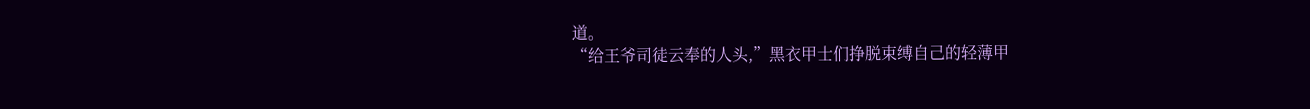道。
“给王爷司徒云奉的人头,”黑衣甲士们挣脱束缚自己的轻薄甲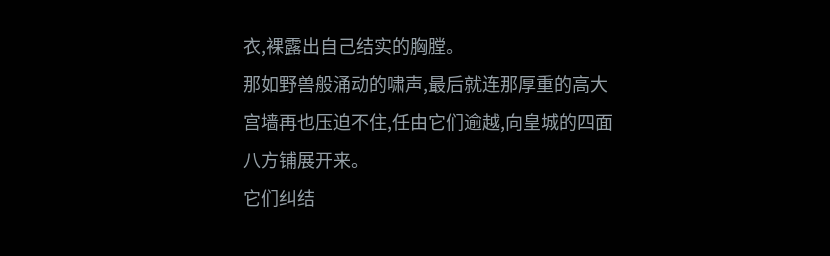衣,裸露出自己结实的胸膛。
那如野兽般涌动的啸声,最后就连那厚重的高大宫墙再也压迫不住,任由它们逾越,向皇城的四面八方铺展开来。
它们纠结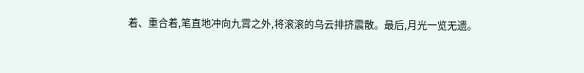着、重合着,笔直地冲向九霄之外,将滚滚的乌云排挤震散。最后,月光一览无遗。